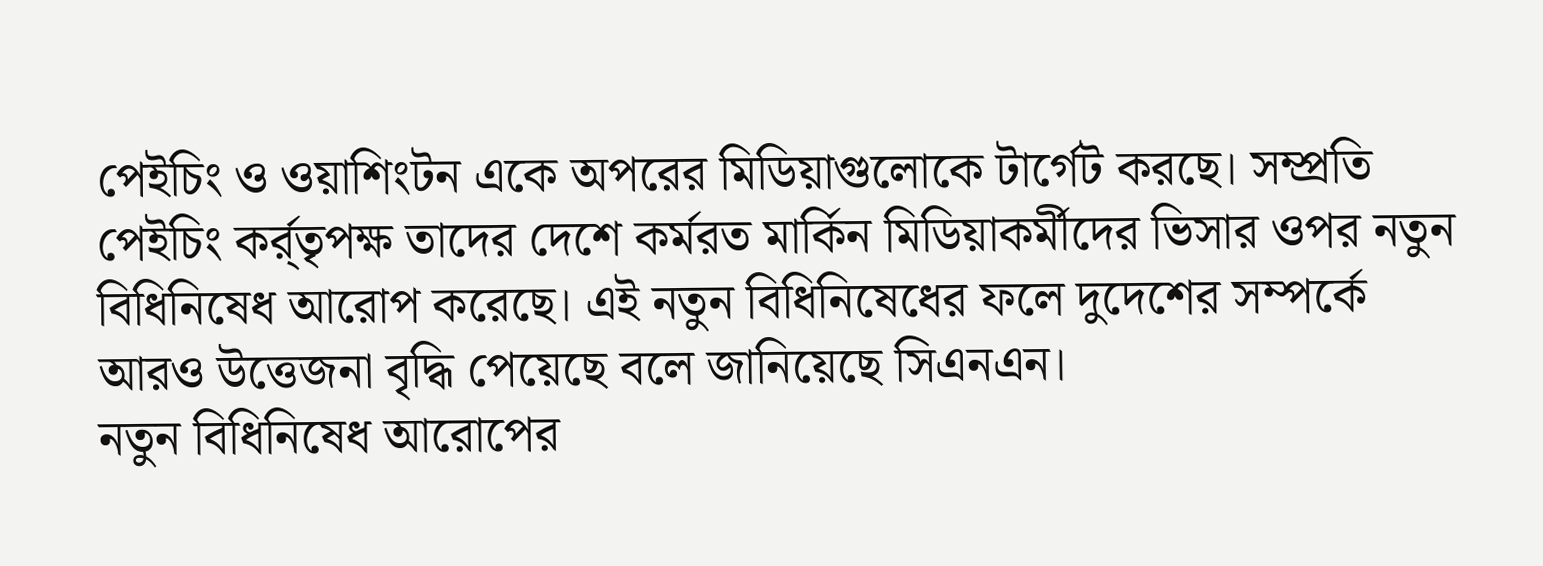পেইচিং ও ওয়াশিংটন একে অপরের মিডিয়াগুলোকে টার্গেট করছে। সম্প্রতি পেইচিং কর্র্তৃপক্ষ তাদের দেশে কর্মরত মার্কিন মিডিয়াকর্মীদের ভিসার ওপর নতুন বিধিনিষেধ আরোপ করেছে। এই নতুন বিধিনিষেধের ফলে দুদেশের সম্পর্কে আরও উত্তেজনা বৃদ্ধি পেয়েছে বলে জানিয়েছে সিএনএন।
নতুন বিধিনিষেধ আরোপের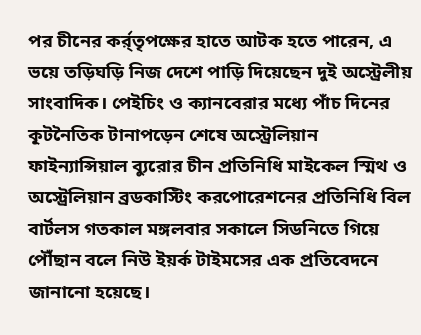পর চীনের কর্র্তৃপক্ষের হাতে আটক হতে পারেন, এ ভয়ে তড়িঘড়ি নিজ দেশে পাড়ি দিয়েছেন দুই অস্ট্রেলীয় সাংবাদিক। পেইচিং ও ক্যানবেরার মধ্যে পাঁচ দিনের কূটনৈতিক টানাপড়েন শেষে অস্ট্রেলিয়ান ফাইন্যান্সিয়াল ব্যুরোর চীন প্রতিনিধি মাইকেল স্মিথ ও অস্ট্রেলিয়ান ব্রডকাস্টিং করপোরেশনের প্রতিনিধি বিল বার্টলস গতকাল মঙ্গলবার সকালে সিডনিতে গিয়ে পৌঁছান বলে নিউ ইয়র্ক টাইমসের এক প্রতিবেদনে জানানো হয়েছে।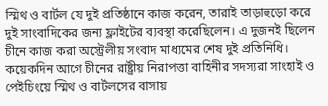স্মিথ ও বার্টল যে দুই প্রতিষ্ঠানে কাজ করেন, তারাই তাড়াহুড়ো করে দুই সাংবাদিকের জন্য ফ্লাইটের ব্যবস্থা করেছিলেন। এ দুজনই ছিলেন চীনে কাজ করা অস্ট্রেলীয় সংবাদ মাধ্যমের শেষ দুই প্রতিনিধি।
কয়েকদিন আগে চীনের রাষ্ট্রীয় নিরাপত্তা বাহিনীর সদস্যরা সাংহাই ও পেইচিংয়ে স্মিথ ও বার্টলসের বাসায়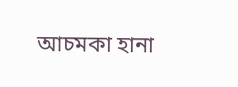আচমকা হানা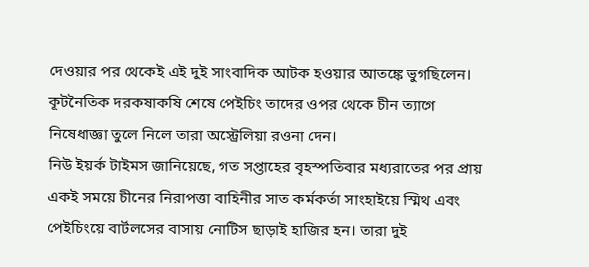দেওয়ার পর থেকেই এই দুই সাংবাদিক আটক হওয়ার আতঙ্কে ভুগছিলেন। কূটনৈতিক দরকষাকষি শেষে পেইচিং তাদের ওপর থেকে চীন ত্যাগে নিষেধাজ্ঞা তুলে নিলে তারা অস্ট্রেলিয়া রওনা দেন।
নিউ ইয়র্ক টাইমস জানিয়েছে, গত সপ্তাহের বৃহস্পতিবার মধ্যরাতের পর প্রায় একই সময়ে চীনের নিরাপত্তা বাহিনীর সাত কর্মকর্তা সাংহাইয়ে স্মিথ এবং পেইচিংয়ে বার্টলসের বাসায় নোটিস ছাড়াই হাজির হন। তারা দুই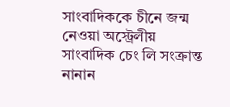সাংবাদিককে চীনে জন্ম নেওয়া অস্ট্রেলীয় সাংবাদিক চেং লি সংক্রান্ত নানান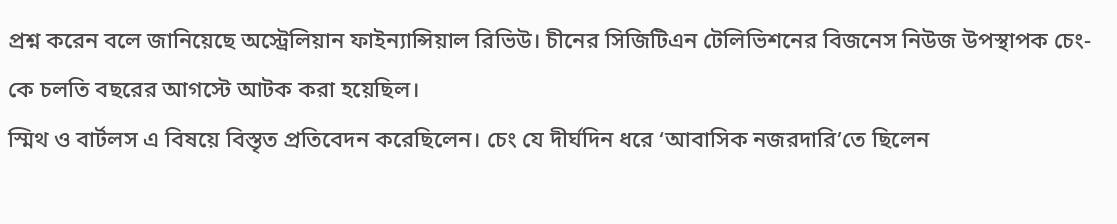প্রশ্ন করেন বলে জানিয়েছে অস্ট্রেলিয়ান ফাইন্যান্সিয়াল রিভিউ। চীনের সিজিটিএন টেলিভিশনের বিজনেস নিউজ উপস্থাপক চেং-কে চলতি বছরের আগস্টে আটক করা হয়েছিল।
স্মিথ ও বার্টলস এ বিষয়ে বিস্তৃত প্রতিবেদন করেছিলেন। চেং যে দীর্ঘদিন ধরে ‘আবাসিক নজরদারি’তে ছিলেন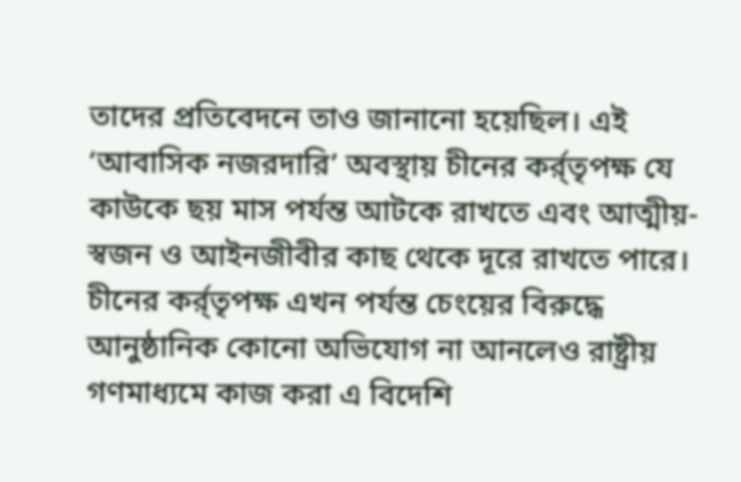তাদের প্রতিবেদনে তাও জানানো হয়েছিল। এই ‘আবাসিক নজরদারি’ অবস্থায় চীনের কর্র্তৃপক্ষ যে কাউকে ছয় মাস পর্যন্ত আটকে রাখতে এবং আত্মীয়-স্বজন ও আইনজীবীর কাছ থেকে দূরে রাখতে পারে। চীনের কর্র্তৃপক্ষ এখন পর্যন্ত চেংয়ের বিরুদ্ধে আনুষ্ঠানিক কোনো অভিযোগ না আনলেও রাষ্ট্রীয় গণমাধ্যমে কাজ করা এ বিদেশি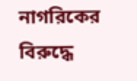নাগরিকের বিরুদ্ধে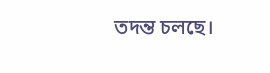তদন্ত চলছে।